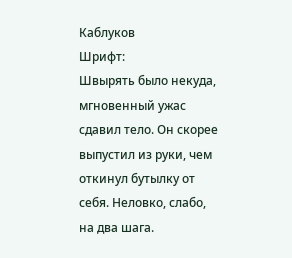Каблуков
Шрифт:
Швырять было некуда, мгновенный ужас сдавил тело. Он скорее выпустил из руки, чем откинул бутылку от себя. Неловко, слабо, на два шага.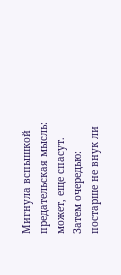Мигнула вспышкой предательская мысль: может, еще спасут. Затем очередью: постарше не внук ли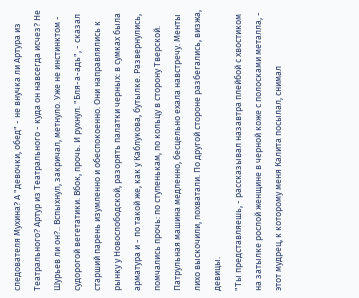следователя Мухина? А "девочки, обед" - не внучка ли Артура из Театрального? Артур из Театрального - куда он навсегда исчез? Не Шурьев ли он?.. Вспыхнул, закричал, метнуло. Уже не инстинктом - судорогой вегетатики. Вбок, прочь. И рухнул. "Бля-а-адь", - сказал старший парень изумленно и обеспокоенно. Они направлялись к рынку у Новослободской, разорять палатки черных: в сумках была арматура и - по такой же, как у Каблукова, бутылке. Развернулись, помчались прочь: по ступенькам, по кольцу в сторону Тверской. Патрульная машина медленно, бесцельно ехала навстречу. Менты лихо выскочили, похватали. По другой стороне разбегались, визжа, девицы.
"Ты представляешь, - рассказывал назавтра плейбой с хвостиком на затылке рослой женщине в черной коже с полосками металла, - этот мудрец, к которому меня Калита посылал, снимал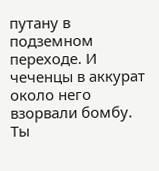путану в подземном переходе. И чеченцы в аккурат около него взорвали бомбу. Ты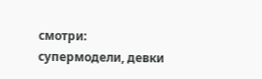смотри: супермодели, девки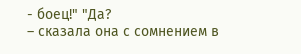- боец!" "Да?
– сказала она с сомнением в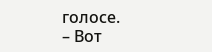голосе.
– Вот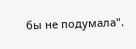бы не подумала".